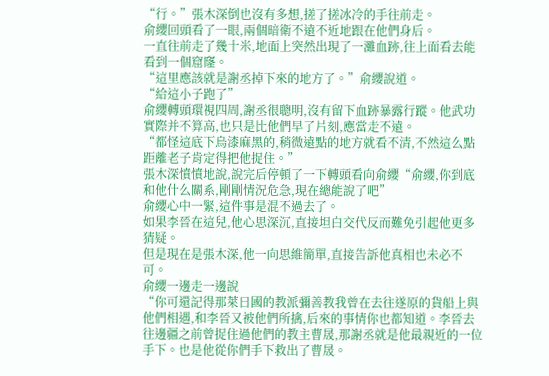“行。”張木深倒也沒有多想,搓了搓冰冷的手往前走。
俞纓回頭看了一眼,兩個暗衛不遠不近地跟在他們身后。
一直往前走了幾十米,地面上突然出現了一灘血跡,往上面看去能看到一個窟窿。
“這里應該就是謝丞掉下來的地方了。”俞纓說道。
“給這小子跑了”
俞纓轉頭環視四周,謝丞很聰明,沒有留下血跡暴露行蹤。他武功實際并不算高,也只是比他們早了片刻,應當走不遠。
“都怪這底下烏漆麻黑的,稍微遠點的地方就看不清,不然這么點距離老子肯定得把他捉住。”
張木深憤憤地說,說完后停頓了一下轉頭看向俞纓“俞纓,你到底和他什么關系,剛剛情況危急,現在總能說了吧”
俞纓心中一緊,這件事是混不過去了。
如果李晉在這兒,他心思深沉,直接坦白交代反而難免引起他更多猜疑。
但是現在是張木深,他一向思維簡單,直接告訴他真相也未必不可。
俞纓一邊走一邊說
“你可還記得那萊日國的教派彌善教我曾在去往遂原的貨船上與他們相遇,和李晉又被他們所擒,后來的事情你也都知道。李晉去往邊疆之前曾捉住過他們的教主曹晟,那謝丞就是他最親近的一位手下。也是他從你們手下救出了曹晟。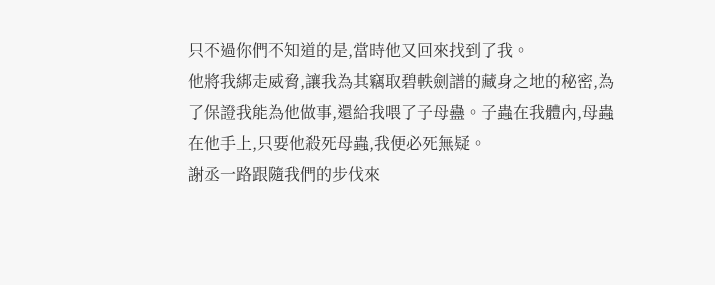只不過你們不知道的是,當時他又回來找到了我。
他將我綁走威脅,讓我為其竊取碧軼劍譜的藏身之地的秘密,為了保證我能為他做事,還給我喂了子母蠱。子蟲在我體內,母蟲在他手上,只要他殺死母蟲,我便必死無疑。
謝丞一路跟隨我們的步伐來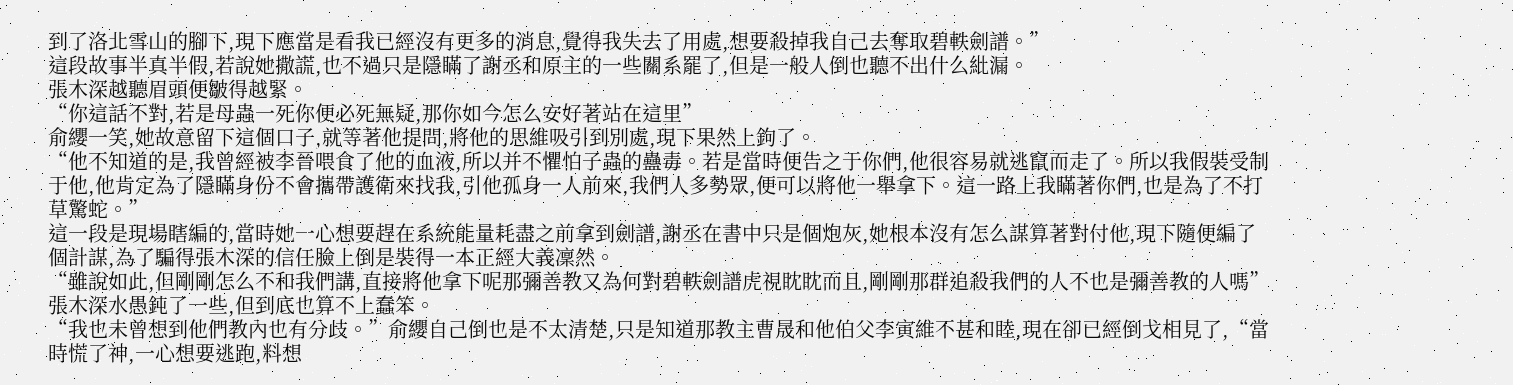到了洛北雪山的腳下,現下應當是看我已經沒有更多的消息,覺得我失去了用處,想要殺掉我自己去奪取碧軼劍譜。”
這段故事半真半假,若說她撒謊,也不過只是隱瞞了謝丞和原主的一些關系罷了,但是一般人倒也聽不出什么紕漏。
張木深越聽眉頭便皺得越緊。
“你這話不對,若是母蟲一死你便必死無疑,那你如今怎么安好著站在這里”
俞纓一笑,她故意留下這個口子,就等著他提問,將他的思維吸引到別處,現下果然上鉤了。
“他不知道的是,我曾經被李晉喂食了他的血液,所以并不懼怕子蟲的蠱毒。若是當時便告之于你們,他很容易就逃竄而走了。所以我假裝受制于他,他肯定為了隱瞞身份不會攜帶護衛來找我,引他孤身一人前來,我們人多勢眾,便可以將他一舉拿下。這一路上我瞞著你們,也是為了不打草驚蛇。”
這一段是現場瞎編的,當時她一心想要趕在系統能量耗盡之前拿到劍譜,謝丞在書中只是個炮灰,她根本沒有怎么謀算著對付他,現下隨便編了個計謀,為了騙得張木深的信任臉上倒是裝得一本正經大義凜然。
“雖說如此,但剛剛怎么不和我們講,直接將他拿下呢那彌善教又為何對碧軼劍譜虎視眈眈而且,剛剛那群追殺我們的人不也是彌善教的人嗎”
張木深水愚鈍了一些,但到底也算不上蠢笨。
“我也未曾想到他們教內也有分歧。”俞纓自己倒也是不太清楚,只是知道那教主曹晟和他伯父李寅維不甚和睦,現在卻已經倒戈相見了,“當時慌了神,一心想要逃跑,料想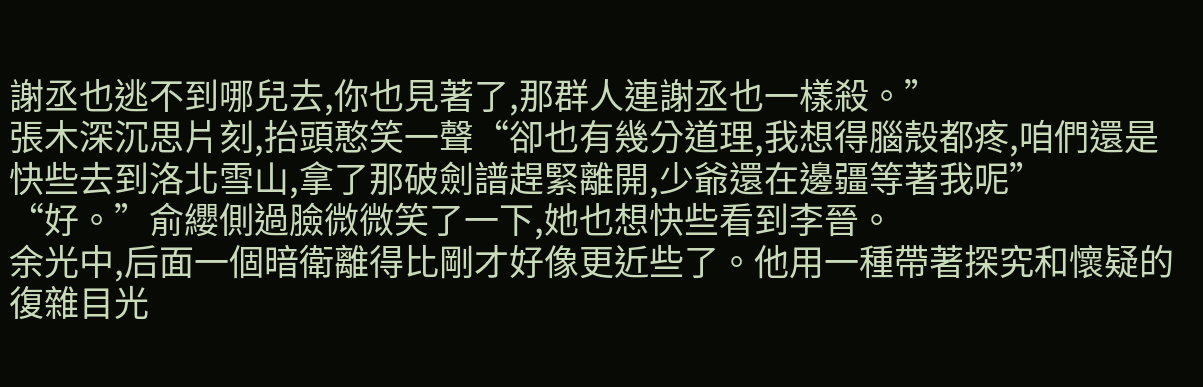謝丞也逃不到哪兒去,你也見著了,那群人連謝丞也一樣殺。”
張木深沉思片刻,抬頭憨笑一聲“卻也有幾分道理,我想得腦殼都疼,咱們還是快些去到洛北雪山,拿了那破劍譜趕緊離開,少爺還在邊疆等著我呢”
“好。”俞纓側過臉微微笑了一下,她也想快些看到李晉。
余光中,后面一個暗衛離得比剛才好像更近些了。他用一種帶著探究和懷疑的復雜目光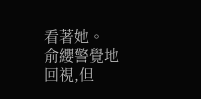看著她。
俞纓警覺地回視,但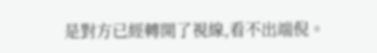是對方已經轉開了視線,看不出端倪。